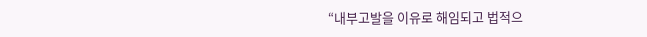“내부고발을 이유로 해임되고 법적으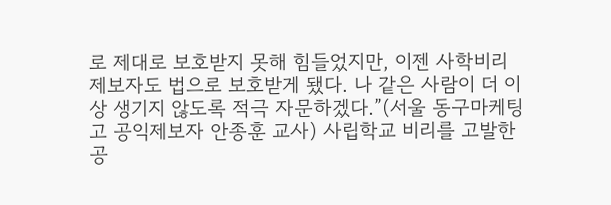로 제대로 보호받지 못해 힘들었지만, 이젠 사학비리 제보자도 법으로 보호받게 됐다. 나 같은 사람이 더 이상 생기지 않도록 적극 자문하겠다.”(서울 동구마케팅고 공익제보자 안종훈 교사) 사립학교 비리를 고발한 공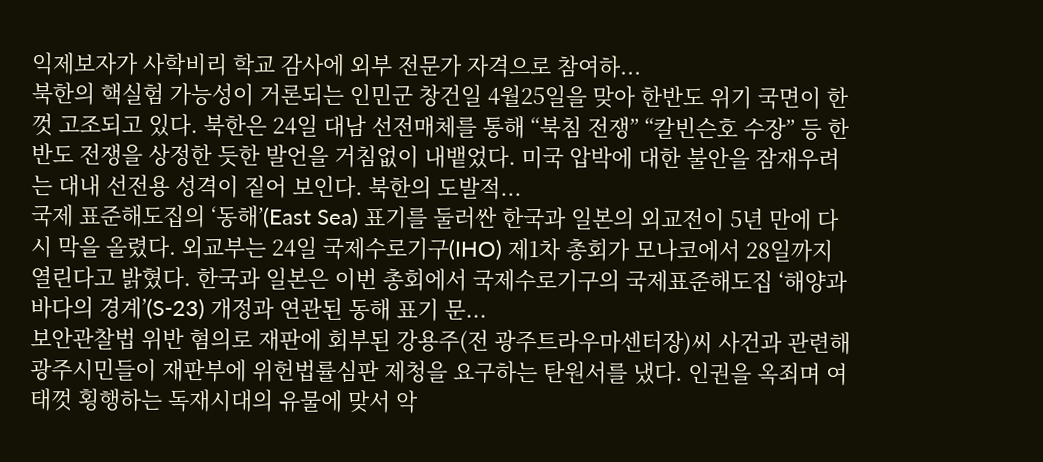익제보자가 사학비리 학교 감사에 외부 전문가 자격으로 참여하...
북한의 핵실험 가능성이 거론되는 인민군 창건일 4월25일을 맞아 한반도 위기 국면이 한껏 고조되고 있다. 북한은 24일 대남 선전매체를 통해 “북침 전쟁” “칼빈슨호 수장” 등 한반도 전쟁을 상정한 듯한 발언을 거침없이 내뱉었다. 미국 압박에 대한 불안을 잠재우려는 대내 선전용 성격이 짙어 보인다. 북한의 도발적...
국제 표준해도집의 ‘동해’(East Sea) 표기를 둘러싼 한국과 일본의 외교전이 5년 만에 다시 막을 올렸다. 외교부는 24일 국제수로기구(IHO) 제1차 총회가 모나코에서 28일까지 열린다고 밝혔다. 한국과 일본은 이번 총회에서 국제수로기구의 국제표준해도집 ‘해양과 바다의 경계’(S-23) 개정과 연관된 동해 표기 문...
보안관찰법 위반 혐의로 재판에 회부된 강용주(전 광주트라우마센터장)씨 사건과 관련해 광주시민들이 재판부에 위헌법률심판 제청을 요구하는 탄원서를 냈다. 인권을 옥죄며 여태껏 횡행하는 독재시대의 유물에 맞서 악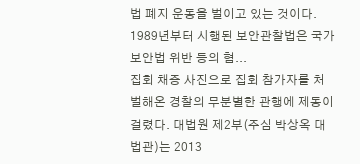법 폐지 운동을 벌이고 있는 것이다. 1989년부터 시행된 보안관찰법은 국가보안법 위반 등의 혐...
집회 채증 사진으로 집회 참가자를 처벌해온 경찰의 무분별한 관행에 제동이 걸렸다. 대법원 제2부(주심 박상옥 대법관)는 2013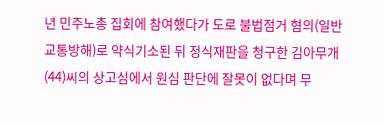년 민주노총 집회에 참여했다가 도로 불법점거 혐의(일반교통방해)로 약식기소된 뒤 정식재판을 청구한 김아무개(44)씨의 상고심에서 원심 판단에 잘못이 없다며 무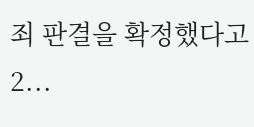죄 판결을 확정했다고 2...